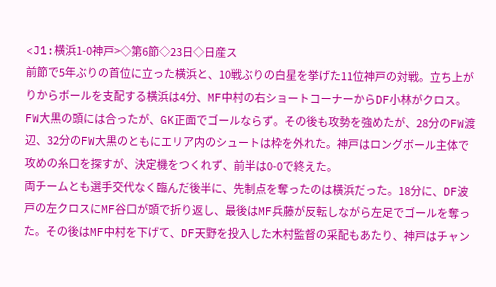<J1:横浜1-0神戸>◇第6節◇23日◇日産ス
前節で5年ぶりの首位に立った横浜と、10戦ぶりの白星を挙げた11位神戸の対戦。立ち上がりからボールを支配する横浜は4分、MF中村の右ショートコーナーからDF小林がクロス。FW大黒の頭には合ったが、GK正面でゴールならず。その後も攻勢を強めたが、28分のFW渡辺、32分のFW大黒のともにエリア内のシュートは枠を外れた。神戸はロングボール主体で攻めの糸口を探すが、決定機をつくれず、前半は0-0で終えた。
両チームとも選手交代なく臨んだ後半に、先制点を奪ったのは横浜だった。18分に、DF波戸の左クロスにMF谷口が頭で折り返し、最後はMF兵藤が反転しながら左足でゴールを奪った。その後はMF中村を下げて、DF天野を投入した木村監督の采配もあたり、神戸はチャン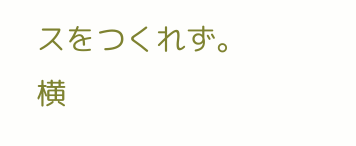スをつくれず。横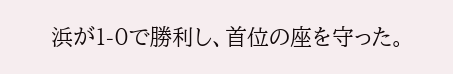浜が1-0で勝利し、首位の座を守った。